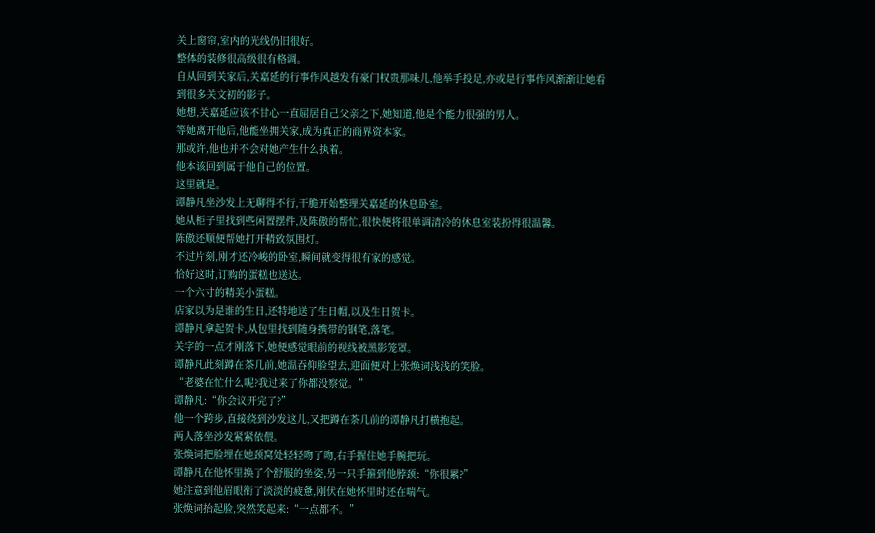关上窗帘,室内的光线仍旧很好。
整体的装修很高级很有格调。
自从回到关家后,关嘉延的行事作风越发有豪门权贵那味儿,他举手投足,亦或是行事作风渐渐让她看到很多关文初的影子。
她想,关嘉延应该不甘心一直屈居自己父亲之下,她知道,他是个能力很强的男人。
等她离开他后,他能坐拥关家,成为真正的商界资本家。
那或许,他也并不会对她产生什么执着。
他本该回到属于他自己的位置。
这里就是。
谭静凡坐沙发上无聊得不行,干脆开始整理关嘉延的休息卧室。
她从柜子里找到些闲置摆件,及陈傲的帮忙,很快便将很单调清冷的休息室装扮得很温馨。
陈傲还顺便帮她打开精致氛围灯。
不过片刻,刚才还冷峻的卧室,瞬间就变得很有家的感觉。
恰好这时,订购的蛋糕也送达。
一个六寸的精美小蛋糕。
店家以为是谁的生日,还特地送了生日帽,以及生日贺卡。
谭静凡拿起贺卡,从包里找到随身携带的钢笔,落笔。
关字的一点才刚落下,她便感觉眼前的视线被黑影笼罩。
谭静凡此刻蹲在茶几前,她温吞仰脸望去,迎面便对上张焕词浅浅的笑脸。
“老婆在忙什么呢?我过来了你都没察觉。”
谭静凡:“你会议开完了?”
他一个跨步,直接绕到沙发这儿,又把蹲在茶几前的谭静凡打横抱起。
两人落坐沙发紧紧依偎。
张焕词把脸埋在她颈窝处轻轻吻了吻,右手握住她手腕把玩。
谭静凡在他怀里换了个舒服的坐姿,另一只手箍到他脖颈:“你很累?”
她注意到他眉眼衔了淡淡的疲惫,刚伏在她怀里时还在喘气。
张焕词抬起脸,突然笑起来:“一点都不。”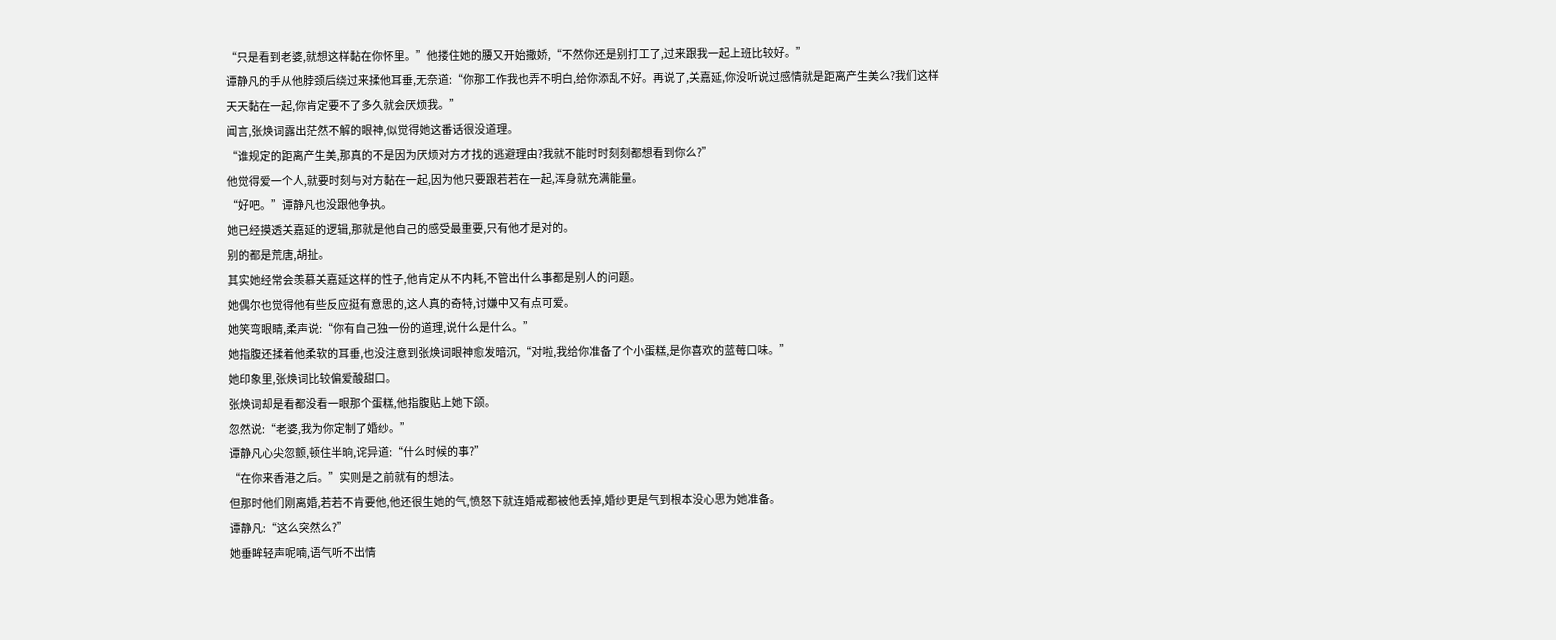“只是看到老婆,就想这样黏在你怀里。”他搂住她的腰又开始撒娇,“不然你还是别打工了,过来跟我一起上班比较好。”
谭静凡的手从他脖颈后绕过来揉他耳垂,无奈道:“你那工作我也弄不明白,给你添乱不好。再说了,关嘉延,你没听说过感情就是距离产生美么?我们这样天天黏在一起,你肯定要不了多久就会厌烦我。”
闻言,张焕词露出茫然不解的眼神,似觉得她这番话很没道理。
“谁规定的距离产生美,那真的不是因为厌烦对方才找的逃避理由?我就不能时时刻刻都想看到你么?”
他觉得爱一个人,就要时刻与对方黏在一起,因为他只要跟若若在一起,浑身就充满能量。
“好吧。”谭静凡也没跟他争执。
她已经摸透关嘉延的逻辑,那就是他自己的感受最重要,只有他才是对的。
别的都是荒唐,胡扯。
其实她经常会羡慕关嘉延这样的性子,他肯定从不内耗,不管出什么事都是别人的问题。
她偶尔也觉得他有些反应挺有意思的,这人真的奇特,讨嫌中又有点可爱。
她笑弯眼睛,柔声说:“你有自己独一份的道理,说什么是什么。”
她指腹还揉着他柔软的耳垂,也没注意到张焕词眼神愈发暗沉,“对啦,我给你准备了个小蛋糕,是你喜欢的蓝莓口味。”
她印象里,张焕词比较偏爱酸甜口。
张焕词却是看都没看一眼那个蛋糕,他指腹贴上她下颌。
忽然说:“老婆,我为你定制了婚纱。”
谭静凡心尖忽颤,顿住半晌,诧异道:“什么时候的事?”
“在你来香港之后。”实则是之前就有的想法。
但那时他们刚离婚,若若不肯要他,他还很生她的气,愤怒下就连婚戒都被他丢掉,婚纱更是气到根本没心思为她准备。
谭静凡:“这么突然么?”
她垂眸轻声呢喃,语气听不出情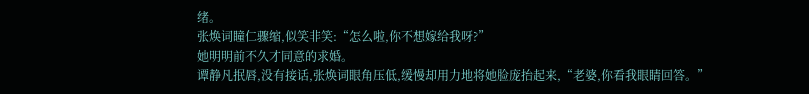绪。
张焕词瞳仁骤缩,似笑非笑:“怎么啦,你不想嫁给我呀?”
她明明前不久才同意的求婚。
谭静凡抿唇,没有接话,张焕词眼角压低,缓慢却用力地将她脸庞抬起来,“老婆,你看我眼睛回答。”